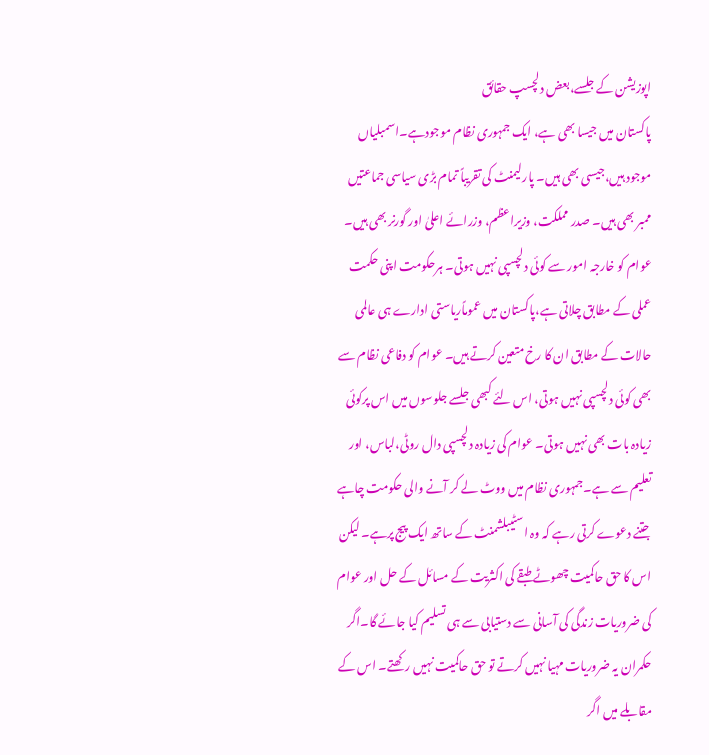اپوزیشن کے جلسے،بعض دلچسپ حقائق
پاکستان میں جیسا بھی ہے، ایک جمہوری نظام موجودہے۔اسمبلیاں موجود ہیں،جیسی بھی ہیں۔ پارلیمنٹ کی تقریباً تمام بڑی سیاسی جماعتیں ممبر بھی ہیں۔ صدر مملکت، وزیراعظم، وزرائے اعلیٰ اور گورنر بھی ہیں۔ عوام کو خارجہ امور سے کوئی دلچسپی نہیں ہوتی۔ ہرحکومت اپنی حکمت عملی کے مطابق چلاتی ہے،پاکستان میں عموماًریاستی ادارے ہی عالمی حالات کے مطابق ان کا رخ متعین کرتے ہیں۔ عوام کو دفاعی نظام سے بھی کوئی دلچسپی نہیں ہوتی، اس لئے کبھی جلسے جلوسوں میں اس پرکوئی زیادہ بات بھی نہیں ہوتی۔ عوام کی زیادہ دلچسپی دال روٹی،لباس، اور تعلیم سے ہے۔جمہوری نظام میں ووٹ لے کر آنے والی حکومت چاہے جتنے دعوے کرتی رہے کہ وہ اسٹیبلشمنٹ کے ساتھ ایک پیج پرہے۔ لیکن اس کا حق حاکمیت چھوٹے طبقے کی اکثریت کے مسائل کے حل اور عوام کی ضروریات زندگی کی آسانی سے دستیابی سے ہی تسلیم کیا جائے گا۔اگر حکمران یہ ضروریات مہیا نہیں کرتے تو حق حاکمیت نہیں رکھتے۔ اس کے مقابلے میں اگر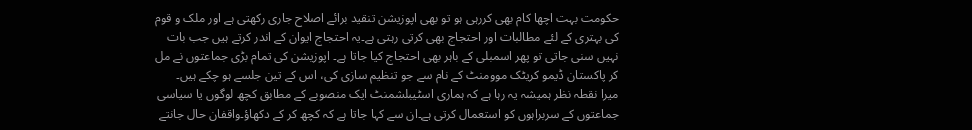حکومت بہت اچھا کام بھی کررہی ہو تو بھی اپوزیشن تنقید برائے اصلاح جاری رکھتی ہے اور ملک و قوم کی بہتری کے لئے مطالبات اور احتجاج بھی کرتی رہتی ہے۔یہ احتجاج ایوان کے اندر کرتے ہیں جب بات نہیں سنی جاتی تو پھر اسمبلی کے باہر بھی احتجاج کیا جاتا ہے۔ اپوزیشن کی تمام بڑی جماعتوں نے مل کر پاکستان ڈیمو کریٹک موومنٹ کے نام سے جو تنظیم سازی کی، اس کے تین جلسے ہو چکے ہیں۔
میرا نقطہ نظر ہمیشہ یہ رہا ہے کہ ہماری اسٹیبلشمنٹ ایک منصوبے کے مطابق کچھ لوگوں یا سیاسی جماعتوں کے سربراہوں کو استعمال کرتی ہے۔ان سے کہا جاتا ہے کہ کچھ کر کے دکھاؤ۔واقفان حال جانتے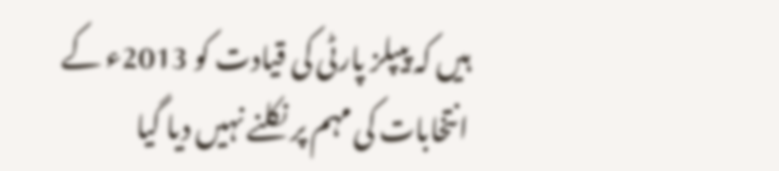ہیں کہ پیپلز پارٹی کی قیادت کو 2013ء کے انتخابات کی مہم پر نکلنے نہیں دیا گیا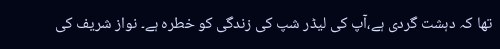تھا کہ دہشت گردی ہے،آپ کی لیڈر شپ کی زندگی کو خطرہ ہے۔ نواز شریف کی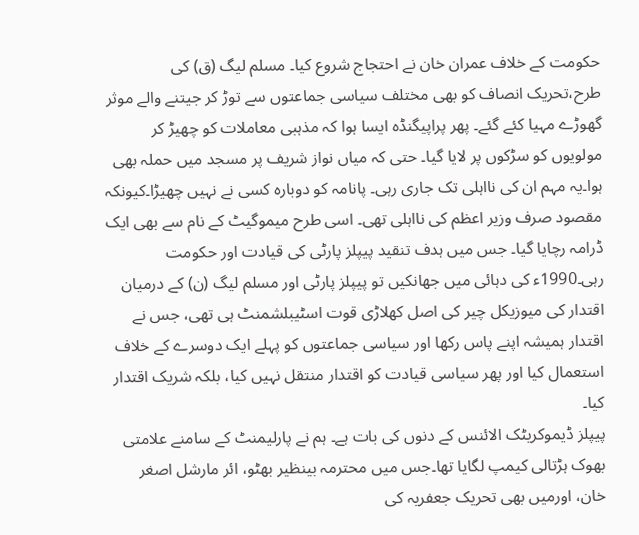حکومت کے خلاف عمران خان نے احتجاج شروع کیا۔ مسلم لیگ (ق) کی طرح،تحریک انصاف کو بھی مختلف سیاسی جماعتوں سے توڑ کر جیتنے والے موثر گھوڑے مہیا کئے گئے۔ پھر پراپیگنڈہ ایسا ہوا کہ مذہبی معاملات کو چھیڑ کر مولویوں کو سڑکوں پر لایا گیا۔ حتی کہ میاں نواز شریف پر مسجد میں حملہ بھی ہوا۔یہ مہم ان کی نااہلی تک جاری رہی۔ پانامہ کو دوبارہ کسی نے نہیں چھیڑا۔کیونکہ مقصود صرف وزیر اعظم کی نااہلی تھی۔ اسی طرح میموگیٹ کے نام سے بھی ایک ڈرامہ رچایا گیا۔ جس میں ہدف تنقید پیپلز پارٹی کی قیادت اور حکومت رہی۔1990ء کی دہائی میں جھانکیں تو پیپلز پارٹی اور مسلم لیگ (ن) کے درمیان اقتدار کی میوزیکل چیر کی اصل کھلاڑی قوت اسٹیبلشمنٹ ہی تھی، جس نے اقتدار ہمیشہ اپنے پاس رکھا اور سیاسی جماعتوں کو پہلے ایک دوسرے کے خلاف استعمال کیا اور پھر سیاسی قیادت کو اقتدار منتقل نہیں کیا، بلکہ شریک اقتدار کیا۔
پیپلز ڈیموکریٹک الائنس کے دنوں کی بات ہے۔ ہم نے پارلیمنٹ کے سامنے علامتی بھوک ہڑتالی کیمپ لگایا تھا۔جس میں محترمہ بینظیر بھٹو، ائر مارشل اصغر خان، اورمیں بھی تحریک جعفریہ کی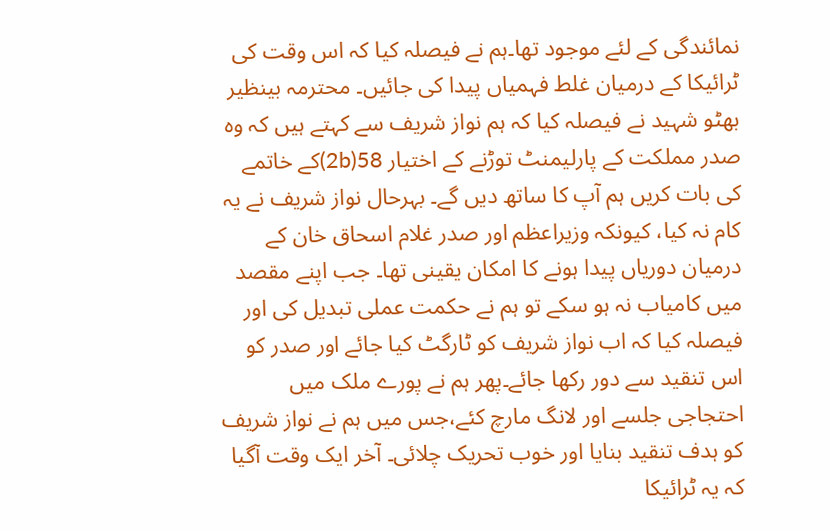نمائندگی کے لئے موجود تھا۔ہم نے فیصلہ کیا کہ اس وقت کی ٹرائیکا کے درمیان غلط فہمیاں پیدا کی جائیں۔ محترمہ بینظیر بھٹو شہید نے فیصلہ کیا کہ ہم نواز شریف سے کہتے ہیں کہ وہ صدر مملکت کے پارلیمنٹ توڑنے کے اختیار 58(2b)کے خاتمے کی بات کریں ہم آپ کا ساتھ دیں گے۔ بہرحال نواز شریف نے یہ کام نہ کیا، کیونکہ وزیراعظم اور صدر غلام اسحاق خان کے درمیان دوریاں پیدا ہونے کا امکان یقینی تھا۔ جب اپنے مقصد میں کامیاب نہ ہو سکے تو ہم نے حکمت عملی تبدیل کی اور فیصلہ کیا کہ اب نواز شریف کو ٹارگٹ کیا جائے اور صدر کو اس تنقید سے دور رکھا جائے۔پھر ہم نے پورے ملک میں احتجاجی جلسے اور لانگ مارچ کئے،جس میں ہم نے نواز شریف کو ہدف تنقید بنایا اور خوب تحریک چلائی۔ آخر ایک وقت آگیا کہ یہ ٹرائیکا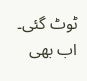ٹوٹ گئی۔
اب بھی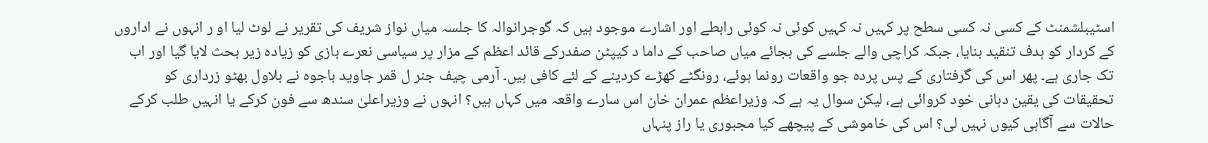اسٹیبلشمنٹ کے کسی نہ کسی سطح پر کہیں نہ کہیں کوئی نہ کوئی رابطے اور اشارے موجود ہیں کہ گوجرانوالہ کا جلسہ میاں نواز شریف کی تقریر نے لوٹ لیا او ر انہوں نے اداروں کے کردار کو ہدف تنقید بنایا، جبکہ کراچی والے جلسے کی بجائے میاں صاحب کے داما د کیپٹن صفدرکے قائد اعظم کے مزار پر سیاسی نعرے بازی کو زیادہ زیر بحث لایا گیا اور اب تک جاری ہے۔ پھر اس کی گرفتاری کے پس پردہ جو واقعات رونما ہوئے، رونگٹے کھڑے کردینے کے لئے کافی ہیں۔ آرمی چیف جنر ل قمر جاوید باجوہ نے بلاول بھٹو زرداری کو تحقیقات کی یقین دہانی خود کروائی ہے، لیکن سوال یہ ہے کہ وزیراعظم عمران خان اس سارے واقعہ میں کہاں ہیں؟ انہوں نے وزیراعلیٰ سندھ سے فون کرکے یا انہیں طلب کرکے حالات سے آگاہی کیوں نہیں لی؟ اس کی خاموشی کے پیچھے کیا مجبوری یا راز پنہاں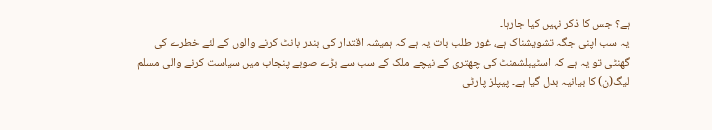ہے؟ جس کا ذکر نہیں کیا جارہا۔
یہ سب اپنی جگہ تشویشناک ہے، غور طلب بات یہ ہے کہ ہمیشہ اقتدار کی بندر بانٹ کرنے والوں کے لئے خطرے کی گھنٹی تو یہ ہے کہ اسٹیبلشمنٹ کی چھتری کے نیچے ملک کے سب سے بڑے صوبے پنجاب میں سیاست کرنے والی مسلم لیگ(ن) کا بیانیہ بدل گیا ہے۔ پیپلز پارٹی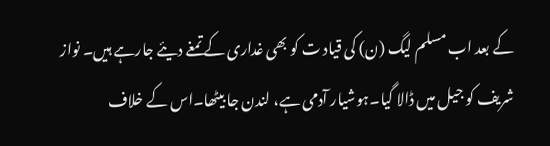کے بعد اب مسلم لیگ (ن) کی قیاد ت کو بھی غداری کے تمغے دیئے جارہے ہیں۔ نواز شریف کو جیل میں ڈالا گیا۔ہوشیار آدمی ہے، لندن جا بیٹھا۔اس کے خلاف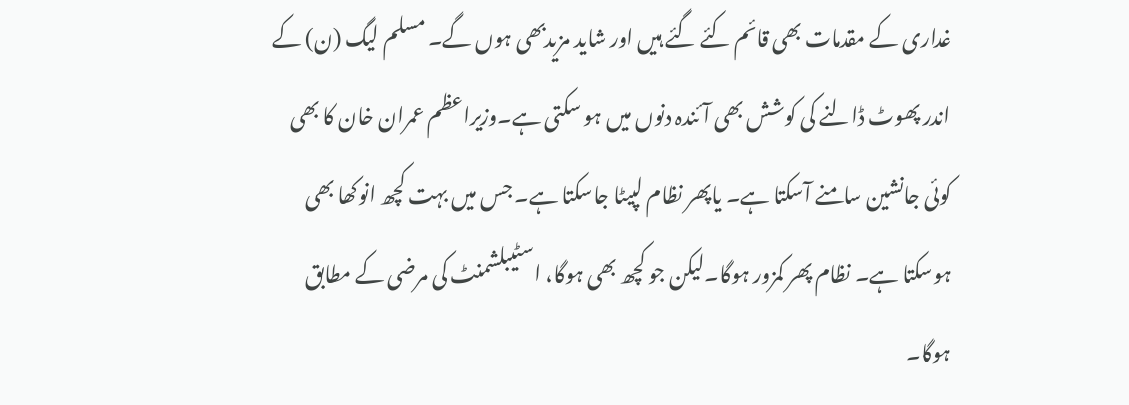غداری کے مقدمات بھی قائم کئے گئے ہیں اور شاید مزیدبھی ہوں گے۔ مسلم لیگ (ن) کے اندر پھوٹ ڈالنے کی کوشش بھی آئندہ دنوں میں ہو سکتی ہے۔وزیراعظم عمران خان کا بھی کوئی جانشین سامنے آسکتا ہے۔ یاپھر نظام لپیٹا جاسکتا ہے۔ جس میں بہت کچھ انوکھا بھی ہوسکتا ہے۔ نظام پھر کمزور ہوگا۔لیکن جو کچھ بھی ہوگا، اسٹیبلشمنٹ کی مرضی کے مطابق ہوگا۔